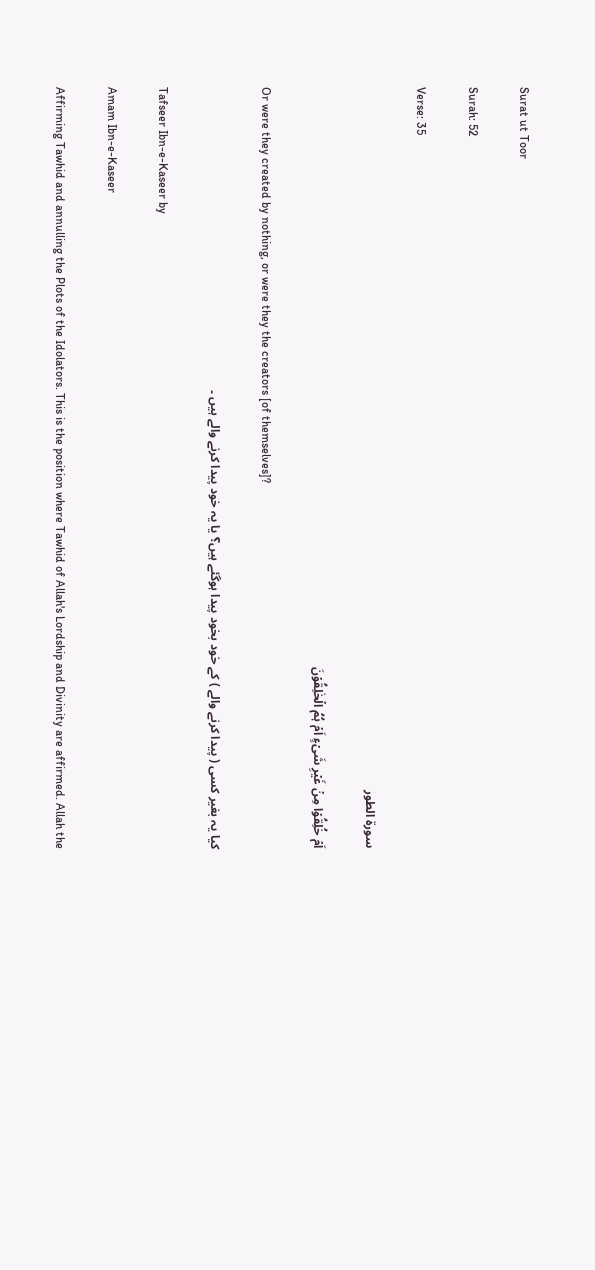Surat ut Toor

Surah: 52

Verse: 35

سورة الطور

اَمۡ خُلِقُوۡا مِنۡ غَیۡرِ شَیۡءٍ اَمۡ ہُمُ الۡخٰلِقُوۡنَ

Or were they created by nothing, or were they the creators [of themselves]?

کیا یہ بغیر کسی ( پیدا کرنے والے ) کے خود بخود پیدا ہوگئے ہیں؟ یا یہ خود پیدا کرنے والے ہیں ۔

Tafseer Ibn-e-Kaseer by

Amam Ibn-e-Kaseer

Affirming Tawhid and annulling the Plots of the Idolators. This is the position where Tawhid of Allah's Lordship and Divinity are affirmed. Allah the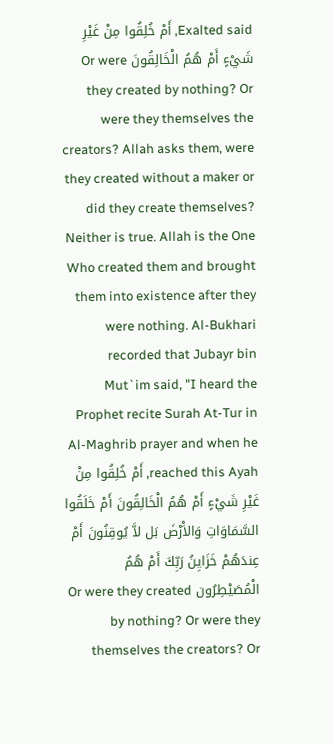Exalted said, أَمْ خُلِقُوا مِنْ غَيْرِ شَيْءٍ أَمْ هُمُ الْخَالِقُونَ Or were they created by nothing? Or were they themselves the creators? Allah asks them, were they created without a maker or did they create themselves? Neither is true. Allah is the One Who created them and brought them into existence after they were nothing. Al-Bukhari recorded that Jubayr bin Mut`im said, "I heard the Prophet recite Surah At-Tur in Al-Maghrib prayer and when he reached this Ayah, أَمْ خُلِقُوا مِنْ غَيْرِ شَيْءٍ أَمْ هُمُ الْخَالِقُونَ أَمْ خَلَقُوا السَّمَاوَاتِ وَالاَْرْضَ بَل لاَّ يُوقِنُونَ أَمْ عِندَهُمْ خَزَايِنُ رَبِّكَ أَمْ هُمُ الْمُصَيْطِرُون Or were they created by nothing? Or were they themselves the creators? Or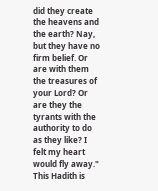did they create the heavens and the earth? Nay, but they have no firm belief. Or are with them the treasures of your Lord? Or are they the tyrants with the authority to do as they like? I felt my heart would fly away." This Hadith is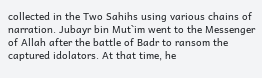collected in the Two Sahihs using various chains of narration. Jubayr bin Mut`im went to the Messenger of Allah after the battle of Badr to ransom the captured idolators. At that time, he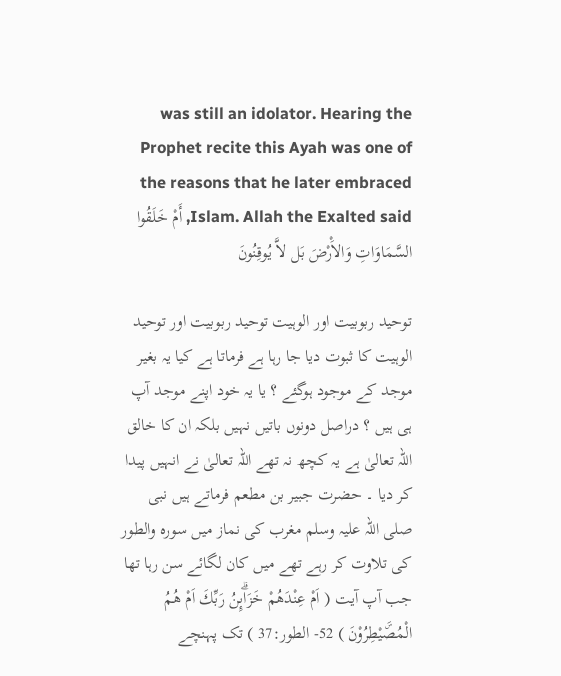was still an idolator. Hearing the Prophet recite this Ayah was one of the reasons that he later embraced Islam. Allah the Exalted said, أَمْ خَلَقُوا السَّمَاوَاتِ وَالاَْرْضَ بَل لاَّ يُوقِنُونَ

توحید ربوبیت اور الوہیت توحید ربوبیت اور توحید الوہیت کا ثبوت دیا جا رہا ہے فرماتا ہے کیا یہ بغیر موجد کے موجود ہوگئے ؟ یا یہ خود اپنے موجد آپ ہی ہیں ؟ دراصل دونوں باتیں نہیں بلکہ ان کا خالق اللہ تعالیٰ ہے یہ کچھ نہ تھے اللہ تعالیٰ نے انہیں پیدا کر دیا ۔ حضرت جبیر بن مطعم فرماتے ہیں نبی صلی اللہ علیہ وسلم مغرب کی نماز میں سورہ والطور کی تلاوت کر رہے تھے میں کان لگائے سن رہا تھا جب آپ آیت ( اَمْ عِنْدَهُمْ خَزَاۗىِٕنُ رَبِّكَ اَمْ هُمُ الْمُصَۜيْطِرُوْنَ ) 52- الطور:37 ) تک پہنچے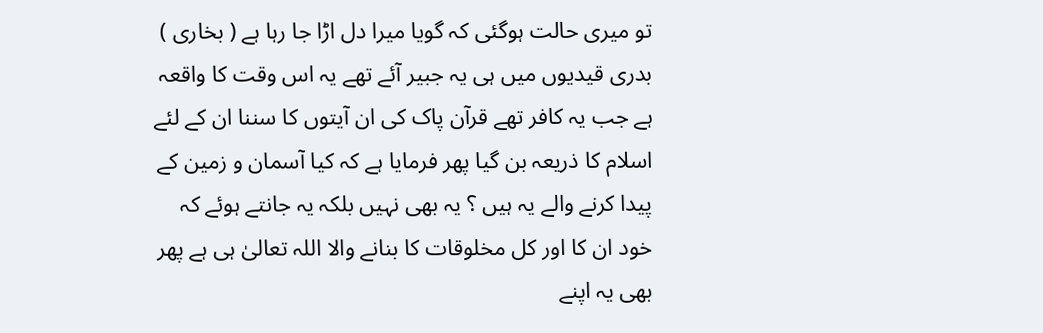تو میری حالت ہوگئی کہ گویا میرا دل اڑا جا رہا ہے ( بخاری ) بدری قیدیوں میں ہی یہ جبیر آئے تھے یہ اس وقت کا واقعہ ہے جب یہ کافر تھے قرآن پاک کی ان آیتوں کا سننا ان کے لئے اسلام کا ذریعہ بن گیا پھر فرمایا ہے کہ کیا آسمان و زمین کے پیدا کرنے والے یہ ہیں ؟ یہ بھی نہیں بلکہ یہ جانتے ہوئے کہ خود ان کا اور کل مخلوقات کا بنانے والا اللہ تعالیٰ ہی ہے پھر بھی یہ اپنے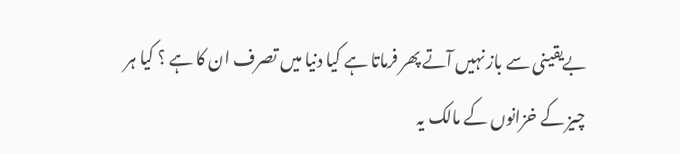بےیقینی سے باز نہیں آتے پھر فرماتا ہے کیا دنیا میں تصرف ان کا ہے ؟ کیا ہر چیز کے خزانوں کے مالک یہ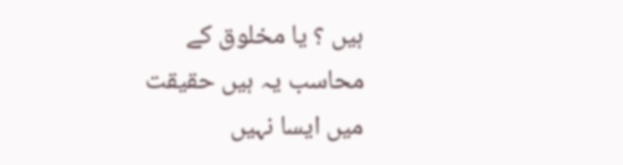ہیں ؟ یا مخلوق کے محاسب یہ ہیں حقیقت میں ایسا نہیں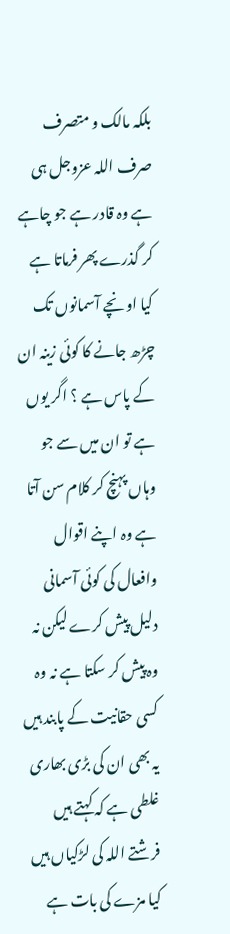بلکہ مالک و متصرف صرف اللہ عزوجل ہی ہے وہ قادر ہے جو چاہے کر گذرے پھر فرماتا ہے کیا اونچے آسمانوں تک چڑھ جانے کا کوئی زینہ ان کے پاس ہے ؟ اگر یوں ہے تو ان میں سے جو وہاں پہنچ کر کلام سن آتا ہے وہ اپنے اقوال وافعال کی کوئی آسمانی دلیل پیش کرے لیکن نہ وہ پیش کر سکتا ہے نہ وہ کسی حقانیت کے پابند ہیں یہ بھی ان کی بڑی بھاری غلطی ہے کہ کہتے ہیں فرشتے اللہ کی لڑکیاں ہیں کیا مزے کی بات ہے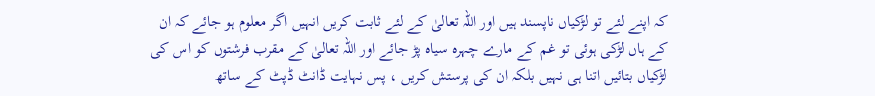کہ اپنے لئے تو لڑکیاں ناپسند ہیں اور اللہ تعالیٰ کے لئے ثابت کریں انہیں اگر معلوم ہو جائے کہ ان کے ہاں لڑکی ہوئی تو غم کے مارے چہرہ سیاہ پڑ جائے اور اللہ تعالیٰ کے مقرب فرشتوں کو اس کی لڑکیاں بتائیں اتنا ہی نہیں بلکہ ان کی پرستش کریں ، پس نہایت ڈانٹ ڈپٹ کے ساتھ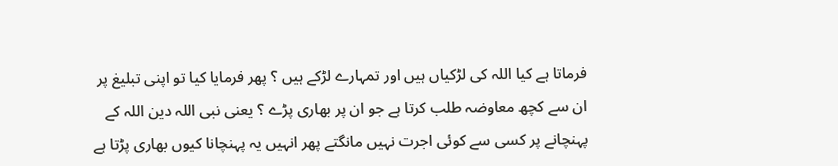فرماتا ہے کیا اللہ کی لڑکیاں ہیں اور تمہارے لڑکے ہیں ؟ پھر فرمایا کیا تو اپنی تبلیغ پر ان سے کچھ معاوضہ طلب کرتا ہے جو ان پر بھاری پڑے ؟ یعنی نبی اللہ دین اللہ کے پہنچانے پر کسی سے کوئی اجرت نہیں مانگتے پھر انہیں یہ پہنچانا کیوں بھاری پڑتا ہے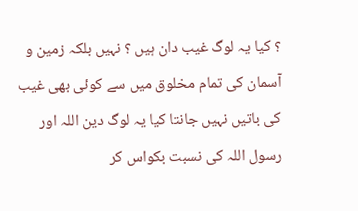؟ کیا یہ لوگ غیب دان ہیں ؟ نہیں بلکہ زمین و آسمان کی تمام مخلوق میں سے کوئی بھی غیب کی باتیں نہیں جانتا کیا یہ لوگ دین اللہ اور رسول اللہ کی نسبت بکواس کر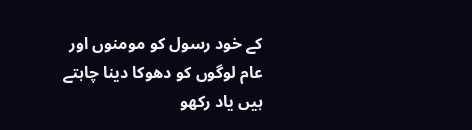کے خود رسول کو مومنوں اور عام لوگوں کو دھوکا دینا چاہتے ہیں یاد رکھو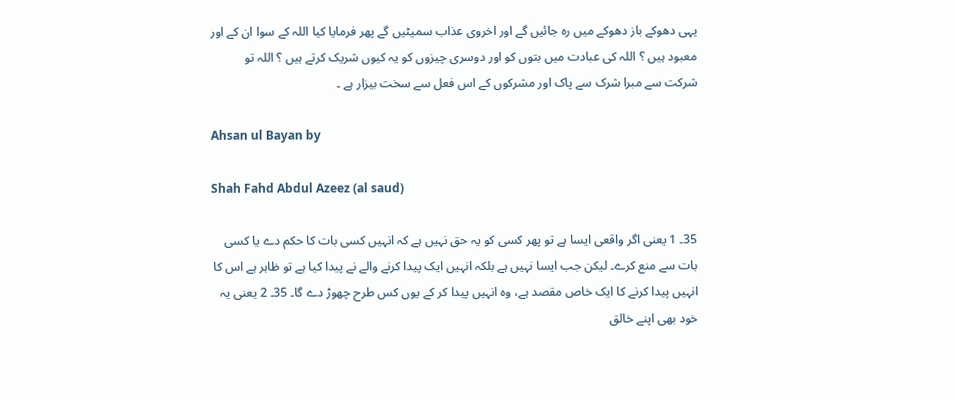یہی دھوکے باز دھوکے میں رہ جائیں گے اور اخروی عذاب سمیٹیں گے پھر فرمایا کیا اللہ کے سوا ان کے اور معبود ہیں ؟ اللہ کی عبادت میں بتوں کو اور دوسری چیزوں کو یہ کیوں شریک کرتے ہیں ؟ اللہ تو شرکت سے مبرا شرک سے پاک اور مشرکوں کے اس فعل سے سخت بیزار ہے ۔

Ahsan ul Bayan by

Shah Fahd Abdul Azeez (al saud)

35۔ 1 یعنی اگر واقعی ایسا ہے تو پھر کسی کو یہ حق نہیں ہے کہ انہیں کسی بات کا حکم دے یا کسی بات سے منع کرے۔ لیکن جب ایسا نہیں ہے بلکہ انہیں ایک پیدا کرنے والے نے پیدا کیا ہے تو ظاہر ہے اس کا انہیں پیدا کرنے کا ایک خاص مقصد ہے، وہ انہیں پیدا کر کے یوں کس طرح چھوڑ دے گا۔ 35۔ 2 یعنی یہ خود بھی اپنے خالق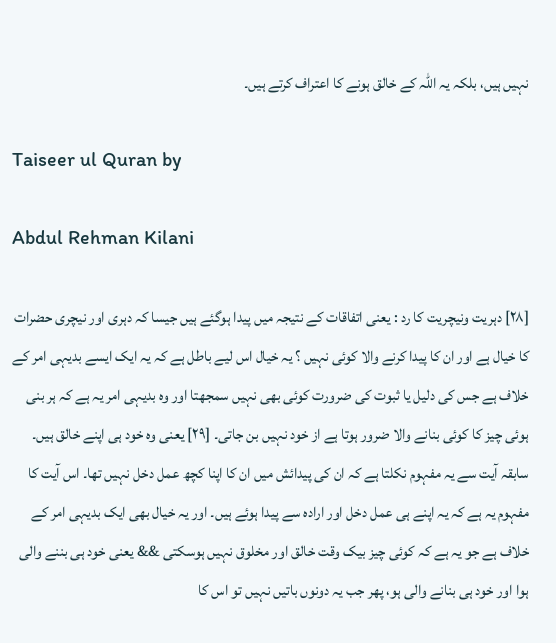نہیں ہیں، بلکہ یہ اللہ کے خالق ہونے کا اعتراف کرتے ہیں۔

Taiseer ul Quran by

Abdul Rehman Kilani

[٢٨] دہریت ونیچریت کا رد : یعنی اتفاقات کے نتیجہ میں پیدا ہوگئے ہیں جیسا کہ دہری اور نیچری حضرات کا خیال ہے اور ان کا پیدا کرنے والا کوئی نہیں ؟ یہ خیال اس لیے باطل ہے کہ یہ ایک ایسے بدیہی امر کے خلاف ہے جس کی دلیل یا ثبوت کی ضرورت کوئی بھی نہیں سمجھتا اور وہ بدیہی امر یہ ہے کہ ہر بنی ہوئی چیز کا کوئی بنانے والا ضرور ہوتا ہے از خود نہیں بن جاتی۔ [٢٩] یعنی وہ خود ہی اپنے خالق ہیں۔ سابقہ آیت سے یہ مفہوم نکلتا ہے کہ ان کی پیدائش میں ان کا اپنا کچھ عمل دخل نہیں تھا۔ اس آیت کا مفہوم یہ ہے کہ یہ اپنے ہی عمل دخل اور ارادہ سے پیدا ہوئے ہیں۔ اور یہ خیال بھی ایک بدیہی امر کے خلاف ہے جو یہ ہے کہ کوئی چیز بیک وقت خالق اور مخلوق نہیں ہوسکتی && یعنی خود ہی بننے والی ہوا اور خود ہی بنانے والی ہو، پھر جب یہ دونوں باتیں نہیں تو اس کا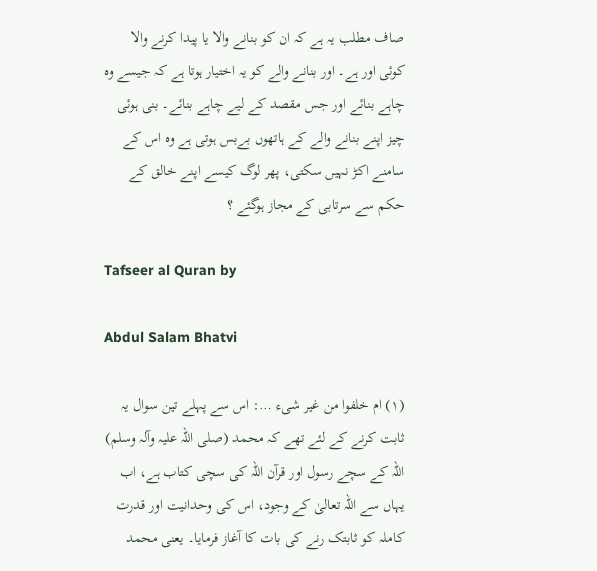صاف مطلب یہ ہے کہ ان کو بنانے والا یا پیدا کرنے والا کوئی اور ہے۔ اور بنانے والے کو یہ اختیار ہوتا ہے کہ جیسے وہ چاہے بنائے اور جس مقصد کے لیے چاہے بنائے۔ بنی ہوئی چیز اپنے بنانے والے کے ہاتھوں بےبس ہوتی ہے وہ اس کے سامنے اکڑ نہیں سکتی، پھر لوگ کیسے اپنے خالق کے حکم سے سرتابی کے مجاز ہوگئے ؟

Tafseer al Quran by

Abdul Salam Bhatvi

(١) ام خلفوا من غیر شیء …: اس سے پہلے تین سوال یہ ثابت کرنے کے لئے تھے کہ محمد (صلی اللہ علیہ وآلہ وسلم) اللہ کے سچے رسول اور قرآن اللہ کی سچی کتاب ہے، اب یہاں سے اللہ تعالیٰ کے وجود، اس کی وحدانیت اور قدرت کاملہ کو ثابتک رنے کی بات کا آغاز فرمایا۔ یعنی محمد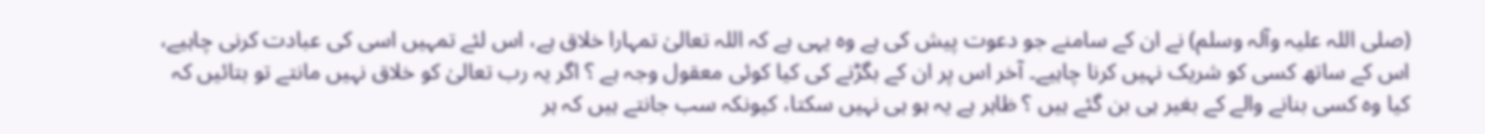(صلی اللہ علیہ وآلہ وسلم) نے ان کے سامنے جو دعوت پیش کی ہے وہ یہی ہے کہ اللہ تعالیٰ تمہارا خلاق ہے، اس لئے تمہیں اسی کی عبادت کرنی چاہیے، اس کے ساتھ کسی کو شریک نہیں کرنا چاہیے۔ آخر اس پر ان کے بگڑنے کی کیا کوئی معقول وجہ ہے ؟ اگر یہ رب تعالیٰ کو خلاق نہیں مانتے تو بتائیں کہ کیا وہ کسی بنانے والے کے بغیر ہی بن گئے ہیں ؟ ظاہر ہے یہ ہو ہی نہیں سکتا، کیونکہ سب جانتے ہیں کہ ہر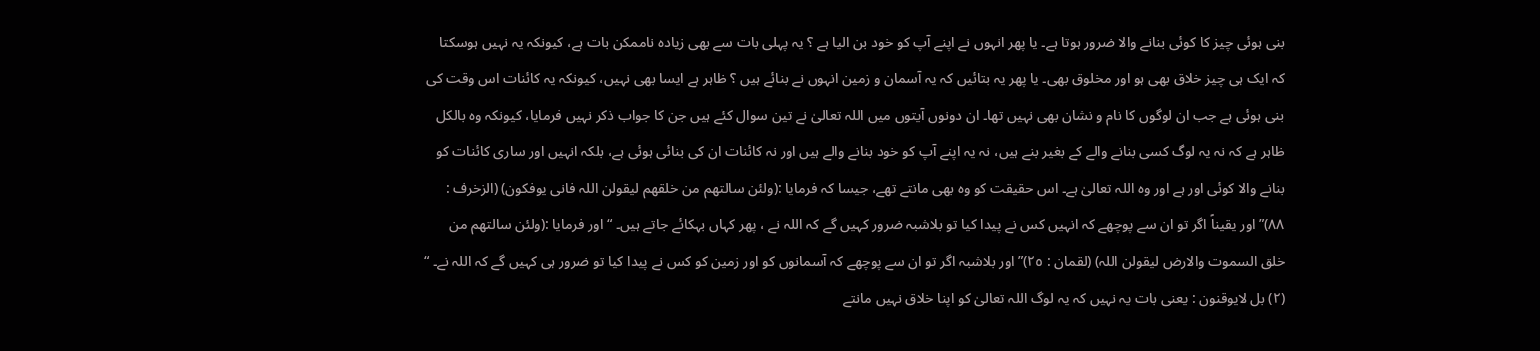بنی ہوئی چیز کا کوئی بنانے والا ضرور ہوتا ہے۔ یا پھر انہوں نے اپنے آپ کو خود بن الیا ہے ؟ یہ پہلی بات سے بھی زیادہ ناممکن بات ہے، کیونکہ یہ نہیں ہوسکتا کہ ایک ہی چیز خلاق بھی ہو اور مخلوق بھی۔ یا پھر یہ بتائیں کہ یہ آسمان و زمین انہوں نے بنائے ہیں ؟ ظاہر ہے ایسا بھی نہیں، کیونکہ یہ کائنات اس وقت کی بنی ہوئی ہے جب ان لوگوں کا نام و نشان بھی نہیں تھا۔ ان دونوں آیتوں میں اللہ تعالیٰ نے تین سوال کئے ہیں جن کا جواب ذکر نہیں فرمایا، کیونکہ وہ بالکل ظاہر ہے کہ نہ یہ لوگ کسی بنانے والے کے بغیر بنے ہیں، نہ یہ اپنے آپ کو خود بنانے والے ہیں اور نہ کائنات ان کی بنائی ہوئی ہے، بلکہ انہیں اور ساری کائنات کو بنانے والا کوئی اور ہے اور وہ اللہ تعالیٰ ہے۔ اس حقیقت کو وہ بھی مانتے تھے، جیسا کہ فرمایا :(ولئن سالتھم من خلقھم لیقولن اللہ فانی یوفکون) (الزخرف : ٨٨)” اور یقیناً اگر تو ان سے پوچھے کہ انہیں کس نے پیدا کیا تو بلاشبہ ضرور کہیں گے کہ اللہ نے ، پھر کہاں بہکائے جاتے ہیں۔ “ اور فرمایا :(ولئن سالتھم من خلق السموت والارض لیقولن اللہ) (لقمان : ٢٥)” اور بلاشبہ اگر تو ان سے پوچھے کہ آسمانوں کو اور زمین کو کس نے پیدا کیا تو ضرور ہی کہیں گے کہ اللہ نے۔ “ (٢) بل لایوقنون : یعنی بات یہ نہیں کہ یہ لوگ اللہ تعالیٰ کو اپنا خلاق نہیں مانتے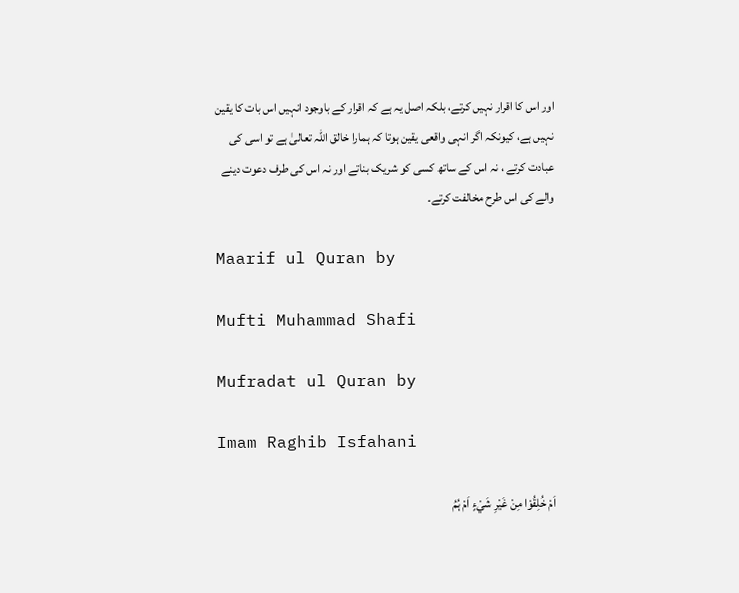اور اس کا اقرار نہیں کرتے، بلکہ اصل یہ ہے کہ اقرار کے باوجود انہیں اس بات کا یقین نہیں ہے، کیونکہ اگر انہی واقعی یقین ہوتا کہ ہمارا خالق اللہ تعالیٰ ہے تو اسی کی عبادت کرتے ، نہ اس کے ساتھ کسی کو شریک بناتے اور نہ اس کی طرف دعوت دینے والے کی اس طرح مخالفت کرتے۔

Maarif ul Quran by

Mufti Muhammad Shafi

Mufradat ul Quran by

Imam Raghib Isfahani

اَمْ خُلِقُوْا مِنْ غَيْرِ شَيْءٍ اَمْ ہُمُ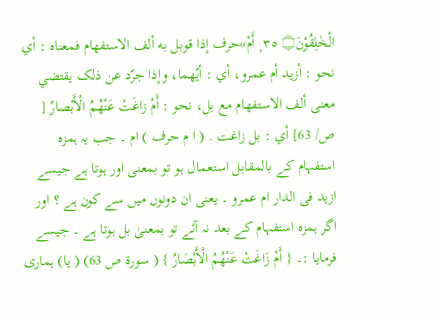الْخٰلِقُوْنَ۝ ٣٥ ۭ أَمْ»حرف إذا قوبل به ألف الاستفهام فمعناه : أي نحو : أزيد أم عمرو، أي : أيّهما، وإذا جرّد عن ذلک يقتضي معنی ألف الاستفهام مع بل، نحو : أَمْ زاغَتْ عَنْهُمُ الْأَبْصارُ [ ص/ 63] أي : بل زاغت . ( ا م حرف ) ام ۔ جب یہ ہمزہ استفہام کے بالمقابل استعمال ہو تو بمعنی اور ہوتا ہے جیسے ازید فی الدار ام عمرو ۔ یعنی ان دونوں میں سے کون ہے ؟ اور اگر ہمزہ استفہام کے بعد نہ آئے تو بمعنیٰ بل ہوتا ہے ۔ جیسے فرمایا :۔ { أَمْ زَاغَتْ عَنْهُمُ الْأَبْصَارُ } ( سورة ص 63) ( یا) ہماری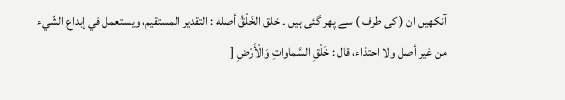آنکھیں ان ( کی طرف ) سے پھر گئی ہیں ۔ خلق الخَلْقُ أصله : التقدیر المستقیم، ويستعمل في إبداع الشّيء من غير أصل ولا احتذاء، قال : خَلْقِ السَّماواتِ وَالْأَرْضِ [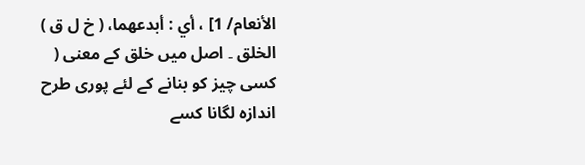الأنعام/ 1] ، أي : أبدعهما، ( خ ل ق ) الخلق ۔ اصل میں خلق کے معنی ( کسی چیز کو بنانے کے لئے پوری طرح اندازہ لگانا کسے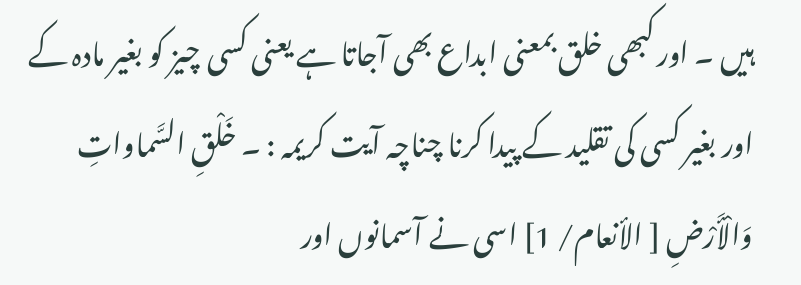ہیں ۔ اور کبھی خلق بمعنی ابداع بھی آجاتا ہے یعنی کسی چیز کو بغیر مادہ کے اور بغیر کسی کی تقلید کے پیدا کرنا چناچہ آیت کریمہ : ۔ خَلْقِ السَّماواتِ وَالْأَرْضِ [ الأنعام/ 1] اسی نے آسمانوں اور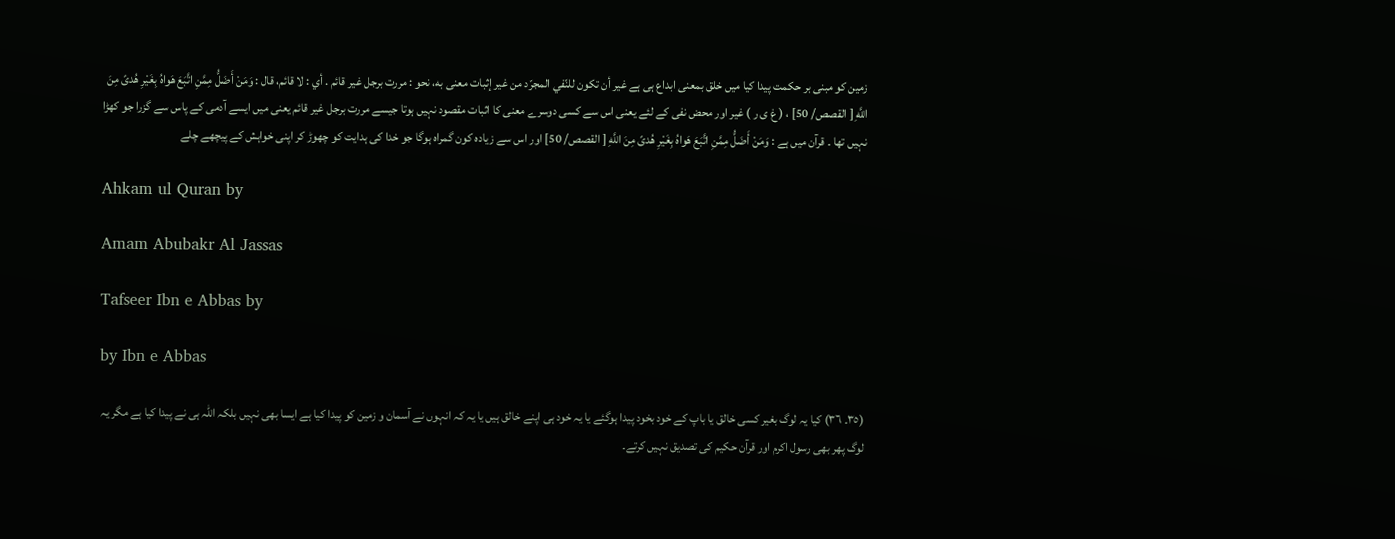زمین کو مبنی بر حکمت پیدا کیا میں خلق بمعنی ابداع ہی ہے غير أن تکون للنّفي المجرّد من غير إثبات معنی به، نحو : مررت برجل غير قائم . أي : لا قائم، قال : وَمَنْ أَضَلُّ مِمَّنِ اتَّبَعَ هَواهُ بِغَيْرِ هُدىً مِنَ اللَّهِ [ القصص/ 50] ، ( غ ی ر ) غیر اور محض نفی کے لئے یعنی اس سے کسی دوسرے معنی کا اثبات مقصود نہیں ہوتا جیسے مررت برجل غیر قائم یعنی میں ایسے آدمی کے پاس سے گزرا جو کھڑا نہیں تھا ۔ قرآن میں ہے : وَمَنْ أَضَلُّ مِمَّنِ اتَّبَعَ هَواهُ بِغَيْرِ هُدىً مِنَ اللَّهِ [ القصص/ 50] اور اس سے زیادہ کون گمراہ ہوگا جو خدا کی ہدایت کو چھوڑ کر اپنی خواہش کے پیچھے چلے

Ahkam ul Quran by

Amam Abubakr Al Jassas

Tafseer Ibn e Abbas by

by Ibn e Abbas

(٣٥۔ ٣٦) کیا یہ لوگ بغیر کسی خالق یا باپ کے خود بخود پیدا ہوگئے یا یہ خود ہی اپنے خالق ہیں یا یہ کہ انہوں نے آسمان و زمین کو پیدا کیا ہے ایسا بھی نہیں بلکہ اللہ ہی نے پیدا کیا ہے مگر یہ لوگ پھر بھی رسول اکرم اور قرآن حکیم کی تصدیق نہیں کرتے۔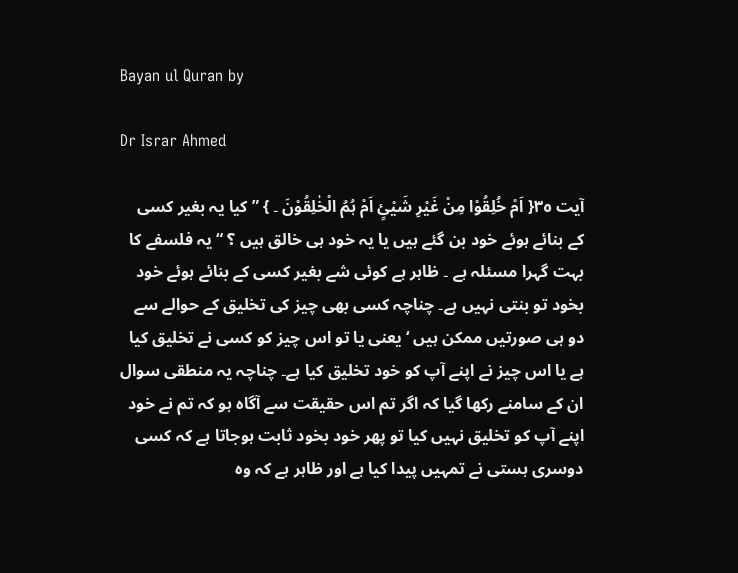Bayan ul Quran by

Dr Israr Ahmed

آیت ٣٥{ اَمْ خُلِقُوْا مِنْ غَیْرِ شَیْئٍ اَمْ ہُمُ الْخٰلِقُوْنَ ۔ } ” کیا یہ بغیر کسی کے بنائے ہوئے خود بن گئے ہیں یا یہ خود ہی خالق ہیں ؟ “ یہ فلسفے کا بہت گہرا مسئلہ ہے ۔ ظاہر ہے کوئی شے بغیر کسی کے بنائے ہوئے خود بخود تو بنتی نہیں ہے۔ چناچہ کسی بھی چیز کی تخلیق کے حوالے سے دو ہی صورتیں ممکن ہیں ‘ یعنی یا تو اس چیز کو کسی نے تخلیق کیا ہے یا اس چیز نے اپنے آپ کو خود تخلیق کیا ہے۔ چناچہ یہ منطقی سوال ان کے سامنے رکھا گیا کہ اگر تم اس حقیقت سے آگاہ ہو کہ تم نے خود اپنے آپ کو تخلیق نہیں کیا تو پھر خود بخود ثابت ہوجاتا ہے کہ کسی دوسری ہستی نے تمہیں پیدا کیا ہے اور ظاہر ہے کہ وہ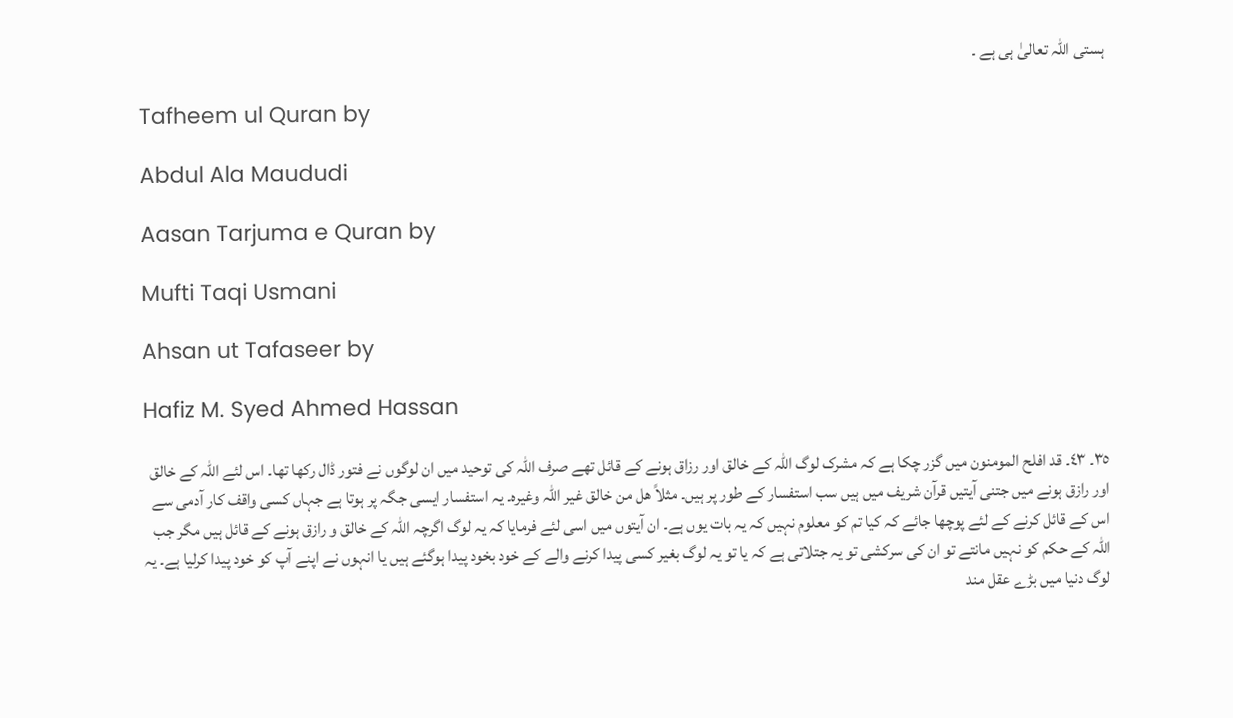ہستی اللہ تعالیٰ ہی ہے ۔

Tafheem ul Quran by

Abdul Ala Maududi

Aasan Tarjuma e Quran by

Mufti Taqi Usmani

Ahsan ut Tafaseer by

Hafiz M. Syed Ahmed Hassan

٣٥۔ ٤٣۔ قد افلح المومنون میں گزر چکا ہے کہ مشرک لوگ اللہ کے خالق اور رزاق ہونے کے قائل تھے صرف اللہ کی توحید میں ان لوگوں نے فتور ڈال رکھا تھا۔ اس لئے اللہ کے خالق اور رازق ہونے میں جتنی آیتیں قرآن شریف میں ہیں سب استفسار کے طور پر ہیں۔ مثلاً ھل من خالق غیر اللہ وغیرہ۔ یہ استفسار ایسی جگہ پر ہوتا ہے جہاں کسی واقف کار آدمی سے اس کے قائل کرنے کے لئے پوچھا جائے کہ کیا تم کو معلوم نہیں کہ یہ بات یوں ہے۔ ان آیتوں میں اسی لئے فرمایا کہ یہ لوگ اگرچہ اللہ کے خالق و رازق ہونے کے قائل ہیں مگر جب اللہ کے حکم کو نہیں مانتے تو ان کی سرکشی تو یہ جتلاتی ہے کہ یا تو یہ لوگ بغیر کسی پیدا کرنے والے کے خود بخود پیدا ہوگئے ہیں یا انہوں نے اپنے آپ کو خود پیدا کرلیا ہے۔ یہ لوگ دنیا میں بڑے عقل مند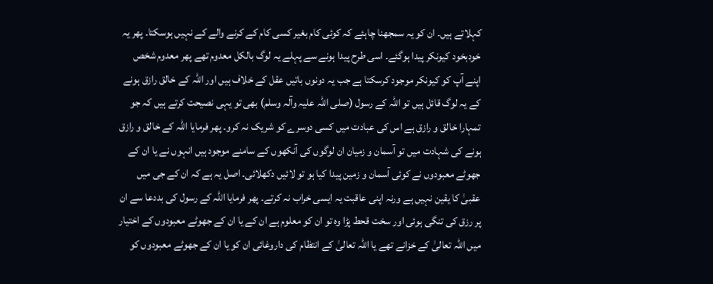کہلاتے ہیں۔ ان کو یہ سمجھنا چاہئے کہ کوئی کام بغیر کسی کام کے کرنے والے کے نہیں ہوسکتا۔ پھر یہ خودبخود کیونکر پیدا ہوگئے۔ اسی طرح پیدا ہونے سے پہلے یہ لوگ بالکل معدوم تھے پھر معدوم شخص اپنے آپ کو کیونکر موجود کرسکتا ہے جب یہ دونوں باتیں عقل کے خلاف ہیں اور اللہ کے خالق رازق ہونے کے یہ لوگ قائل ہیں تو اللہ کے رسول (صلی اللہ علیہ وآلہ وسلم) بھی تو یہی نصیحت کرتے ہیں کہ جو تمہارا خالق و رازق ہے اس کی عبادت میں کسی دوسرے کو شریک نہ کرو۔ پھر فرمایا اللہ کے خالق و رازق ہونے کی شہادت میں تو آسمان و زمیان ان لوگوں کی آنکھوں کے سامنے موجود ہیں انہوں نے یا ان کے جھوٹے معبودوں نے کوئی آسمان و زمین پیدا کیا ہو تو لائیں دکھلائی۔ اصل یہ ہے کہ ان کے جی میں عقبیٰ کا یقین نہیں ہے ورنہ اپنی عاقبت یہ ایسی خراب نہ کرتے۔ پھر فرمایا اللہ کے رسول کی بددعا سے ان پر رزق کی تنگی ہوئی اور سخت قحط پڑا وہ تو ان کو معلوم ہے ان کے یا ان کے جھوٹے معبودوں کے اختیار میں اللہ تعالیٰ کے خزانے تھے یا اللہ تعالیٰ کے انتظام کی داروغائی ان کو یا ان کے جھوٹے معبودوں کو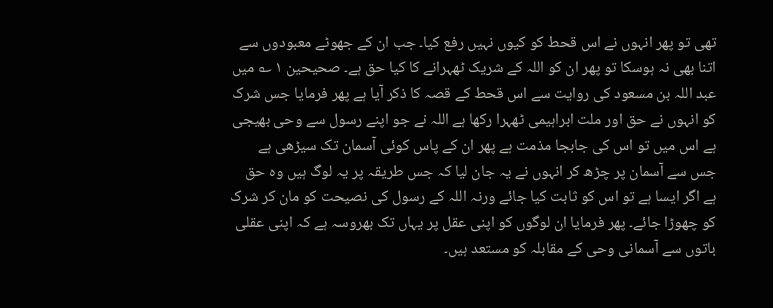تھی تو پھر انہوں نے اس قحط کو کیوں نہیں رفع کیا۔ جب ان کے جھوٹے معبودوں سے اتنا بھی نہ ہوسکا تو پھر ان کو اللہ کے شریک ٹھہرانے کا کیا حق ہے۔ صحیحین ١ ؎ میں عبد اللہ بن مسعود کی روایت سے اس قحط کے قصہ کا ذکر آیا ہے پھر فرمایا جس شرک کو انہوں نے حق اور ملت ابراہیمی ٹھہرا رکھا ہے اللہ نے جو اپنے رسول سے وحی بھیجی ہے اس میں تو اس کی جابجا مذمت ہے پھر ان کے پاس کوئی آسمان تک سیڑھی ہے جس سے آسمان پر چڑھ کر انہوں نے یہ جان لیا کہ جس طریقہ پر یہ لوگ ہیں وہ حق ہے اگر ایسا ہے تو اس کو ثابت کیا جائے ورنہ اللہ کے رسول کی نصیحت کو مان کر شرک کو چھوڑا جائے۔ پھر فرمایا ان لوگوں کو اپنی عقل پر یہاں تک بھروسہ ہے کہ اپنی عقلی باتوں سے آسمانی وحی کے مقابلہ کو مستعد ہیں۔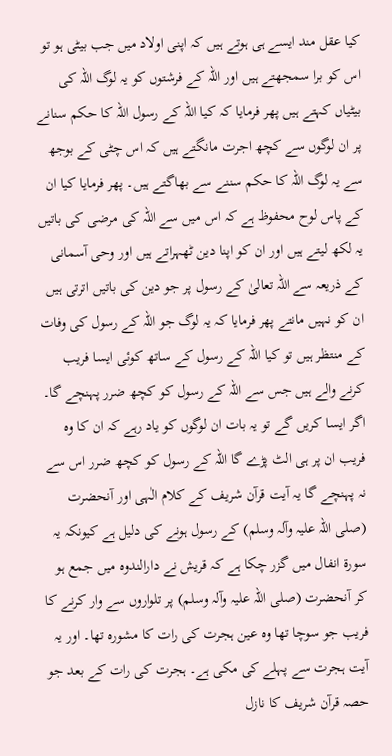کیا عقل مند ایسے ہی ہوتے ہیں کہ اپنی اولاد میں جب بیٹی ہو تو اس کو برا سمجھتے ہیں اور اللہ کے فرشتوں کو یہ لوگ اللہ کی بیٹیاں کہتے ہیں پھر فرمایا کہ کیا اللہ کے رسول اللہ کا حکم سنانے پر ان لوگوں سے کچھ اجرت مانگتے ہیں کہ اس چٹی کے بوجھ سے یہ لوگ اللہ کا حکم سننے سے بھاگتے ہیں۔ پھر فرمایا کیا ان کے پاس لوح محفوظ ہے کہ اس میں سے اللہ کی مرضی کی باتیں یہ لکھ لیتے ہیں اور ان کو اپنا دین ٹھہراتے ہیں اور وحی آسمانی کے ذریعہ سے اللہ تعالیٰ کے رسول پر جو دین کی باتیں اترتی ہیں ان کو نہیں مانتے پھر فرمایا کہ یہ لوگ جو اللہ کے رسول کی وفات کے منتظر ہیں تو کیا اللہ کے رسول کے ساتھ کوئی ایسا فریب کرنے والے ہیں جس سے اللہ کے رسول کو کچھ ضرر پہنچے گا۔ اگر ایسا کریں گے تو یہ بات ان لوگوں کو یاد رہے کہ ان کا وہ فریب ان پر ہی الٹ پڑے گا اللہ کے رسول کو کچھ ضرر اس سے نہ پہنچے گا یہ آیت قرآن شریف کے کلام الٰہی اور آنحضرت (صلی اللہ علیہ وآلہ وسلم) کے رسول ہونے کی دلیل ہے کیونکہ یہ سورة انفال میں گزر چکا ہے کہ قریش نے دارالندوہ میں جمع ہو کر آنحضرت (صلی اللہ علیہ وآلہ وسلم) پر تلواروں سے وار کرنے کا فریب جو سوچا تھا وہ عین ہجرت کی رات کا مشورہ تھا۔ اور یہ آیت ہجرت سے پہلے کی مکی ہے۔ ہجرت کی رات کے بعد جو حصہ قرآن شریف کا نازل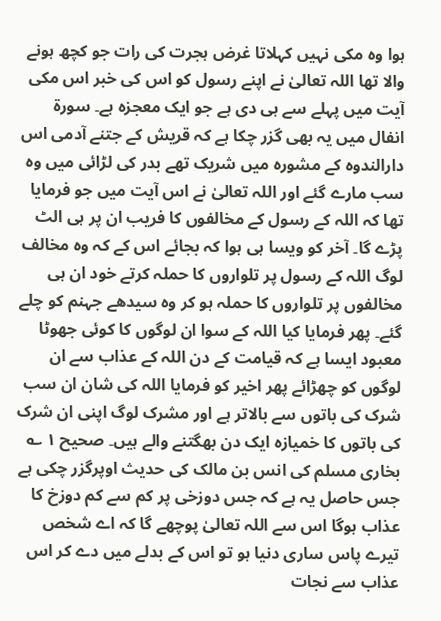ہوا وہ مکی نہیں کہلاتا غرض ہجرت کی رات جو کچھ ہونے والا تھا اللہ تعالیٰ نے اپنے رسول کو اس کی خبر اس مکی آیت میں پہلے سے ہی دی ہے جو ایک معجزہ ہے۔ سورة انفال میں یہ بھی گزر چکا ہے کہ قریش کے جتنے آدمی اس دارالندوہ کے مشورہ میں شریک تھے بدر کی لڑائی میں وہ سب مارے گئے اور اللہ تعالیٰ نے اس آیت میں جو فرمایا تھا کہ اللہ کے رسول کے مخالفوں کا فریب ان پر ہی الٹ پڑے گا۔ آخر کو ویسا ہی ہوا کہ بجائے اس کے کہ وہ مخالف لوگ اللہ کے رسول پر تلواروں کا حملہ کرتے خود ان ہی مخالفوں پر تلواروں کا حملہ ہو کر وہ سیدھے جہنم کو چلے گئے۔ پھر فرمایا کیا اللہ کے سوا ان لوگوں کا کوئی جھوٹا معبود ایسا ہے کہ قیامت کے دن اللہ کے عذاب سے ان لوگوں کو چھڑائے پھر اخیر کو فرمایا اللہ کی شان ان سب شرک کی باتوں سے بالاتر ہے اور مشرک لوگ اپنی ان شرک کی باتوں کا خمیازہ ایک دن بھگتنے والے ہیں۔ صحیح ١ ؎ بخاری مسلم کی انس بن مالک کی حدیث اوپرگزر چکی ہے جس حاصل یہ ہے کہ جس دوزخی پر کم سے کم دوزخ کا عذاب ہوگا اس سے اللہ تعالیٰ پوچھے گا کہ اے شخص تیرے پاس ساری دنیا ہو تو اس کے بدلے میں دے کر اس عذاب سے نجات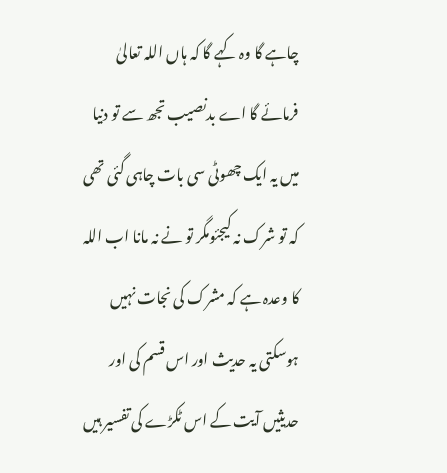چاہے گا وہ کہے گا کہ ہاں اللہ تعالیٰ فرمائے گا اے بدنصیب تجھ سے تو دنیا میں یہ ایک چھوٹی سی بات چاہی گئی تھی کہ تو شرک نہ کیجئومگر تو نے نہ مانا اب اللہ کا وعدہ ہے کہ مشرک کی نجات نہیں ہوسکتی یہ حدیث اور اس قسم کی اور حدیثیں آیت کے اس ٹکڑے کی تفسیر ہیں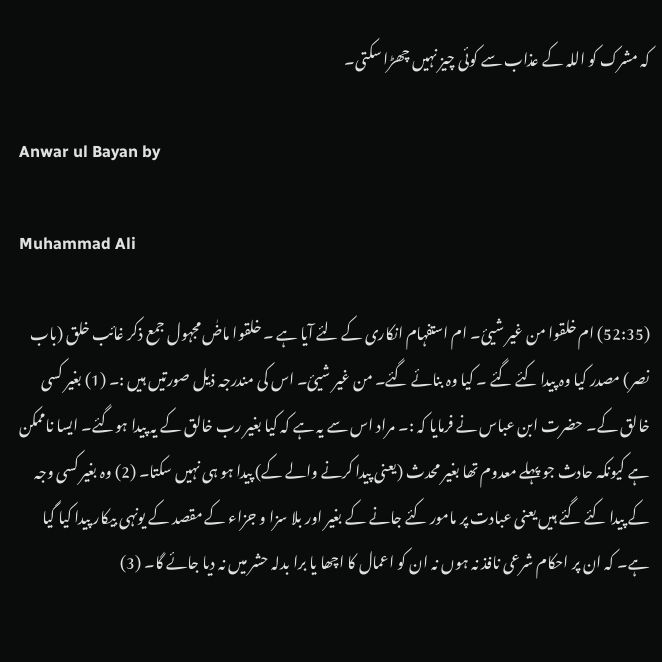کہ مشرک کو اللہ کے عذاب سے کوئی چیز نہیں چھڑا سکتی۔

Anwar ul Bayan by

Muhammad Ali

(52:35) ام خلقوا من غیر شیئ۔ ام استفہام انکاری کے لئے آیا ہے ۔ خلقوا ماضٰ مجہول جمع ذکر غائب خلق (باب نصر) مصدر کیا وہ پیدا کئے گئے ۔ کیا وہ بنائے گئے۔ من غیر شیئ۔ اس کی مندرجہ ذیل صورتیں ہیں :۔ (1) بغیر کسی خالق کے۔ حضرت ابن عباس نے فرمایا کہ :۔ مراد اس سے یہ ہے کہ کیا بغیر رب خالق کے یہ پیدا ہوگئے۔ ایسا ناممکن ہے کیونکہ حادث جو پہلے معدوم تھا بغیر محدث (یعنی پیدا کرنے والے کے) پیدا ہو ہی نہیں سکتا۔ (2) وہ بغیر کسی وجہ کے پیدا کئے گئے ہیں یعنی عبادت پر مامور کئے جانے کے بغیر اور بلا سزا و جزاء کے مقصد کے یونہی بیکار پیدا کیا گیا ہے۔ کہ ان پر احکام شرعی نافذ نہ ہوں نہ ان کو اعمال کا اچھا یا برا بدلہ حشر میں نہ دیا جائے گا۔ (3)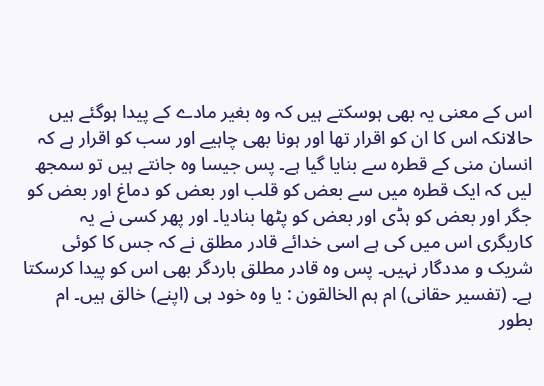اس کے معنی یہ بھی ہوسکتے ہیں کہ وہ بغیر مادے کے پیدا ہوگئے ہیں حالانکہ اس کا ان کو اقرار تھا اور ہونا بھی چاہیے اور سب کو اقرار ہے کہ انسان منی کے قطرہ سے بنایا گیا ہے۔ پس جیسا وہ جانتے ہیں تو سمجھ لیں کہ ایک قطرہ میں سے بعض کو قلب اور بعض کو دماغ اور بعض کو جگر اور بعض کو ہڈی اور بعض کو پٹھا بنادیا۔ اور پھر کسی نے یہ کاریگری اس میں کی ہے اسی خدائے قادر مطلق نے کہ جس کا کوئی شریک و مددگار نہیں۔ پس وہ قادر مطلق باردگر بھی اس کو پیدا کرسکتا ہے۔ (تفسیر حقانی) ام ہم الخالقون : یا وہ خود ہی (اپنے) خالق ہیں۔ ام بطور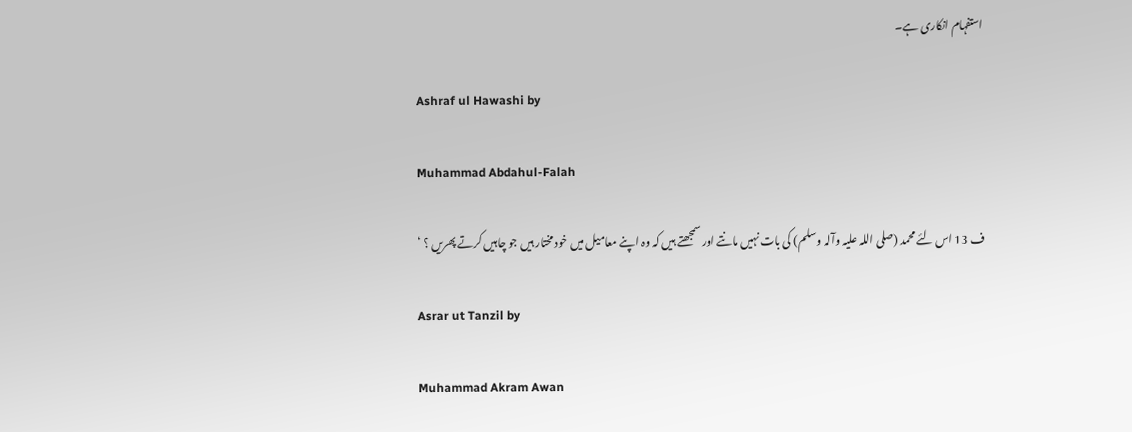استفہام انکاری ہے۔

Ashraf ul Hawashi by

Muhammad Abdahul-Falah

ف 13 اس لئے محمد (صلی اللہ علیہ وآلہ وسلم) کی بات نہیں مانتے اور سمجھتے ہیں کہ وہ اپنے معامیل میں خود مختار ہیں جو چاہیں کرتے پھریں ؟ ‘

Asrar ut Tanzil by

Muhammad Akram Awan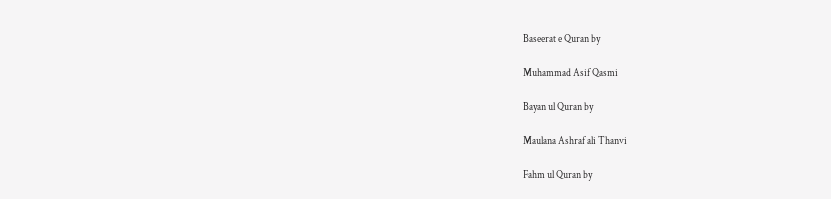Baseerat e Quran by

Muhammad Asif Qasmi

Bayan ul Quran by

Maulana Ashraf ali Thanvi

Fahm ul Quran by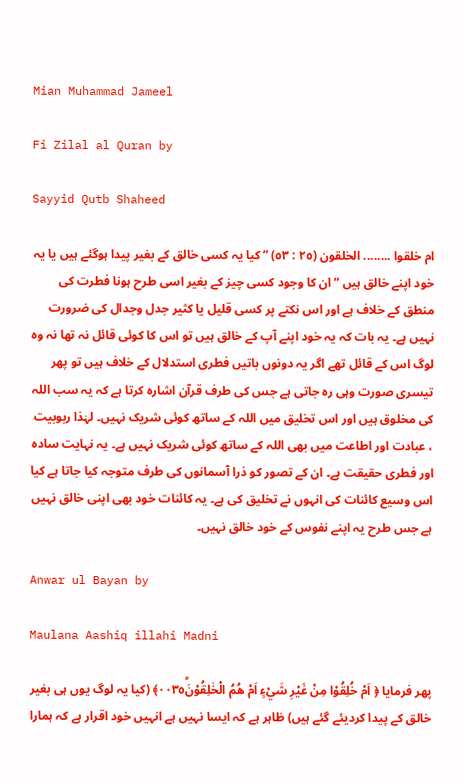Mian Muhammad Jameel

Fi Zilal al Quran by

Sayyid Qutb Shaheed

ام خلقوا ........ الخلقون (٢٥ : ٥٣) ” کیا یہ کسی خالق کے بغیر پیدا ہوگئے ہیں یا یہ خود اپنے خالق ہیں “ ان کا وجود کسی چیز کے بغیر اسی طرح ہونا فطرت کی منطق کے خلاف ہے اور اس نکتے پر کسی قلیل یا کثیر جدل وجدال کی ضرورت نہیں ہے۔ یہ بات کہ یہ خود اپنے آپ کے خالق ہیں تو اس کا کوئی قائل نہ تھا نہ وہ لوگ اس کے قائل تھے اگر یہ دونوں باتیں فطری استدلال کے خلاف ہیں تو پھر تیسری صورت وہی رہ جاتی ہے جس کی طرف قرآن اشارہ کرتا ہے کہ یہ سب اللہ کی مخلوق ہیں اور اس تخلیق میں اللہ کے ساتھ کوئی شریک نہیں۔ لہٰذا ربوبیت ، عبادت اور اطاعت میں بھی اللہ کے ساتھ کوئی شریک نہیں ہے۔ یہ نہایت سادہ اور فطری حقیقت ہے۔ ان کے تصور کو ذرا آسمانوں کی طرف متوجہ کیا جاتا ہے کیا اس وسیع کائنات کی انہوں نے تخلیق کی ہے۔ یہ کائنات خود بھی اپنی خالق نہیں ہے جس طرح یہ اپنے نفوس کے خود خالق نہیں۔

Anwar ul Bayan by

Maulana Aashiq illahi Madni

پھر فرمایا ﴿ اَمْ خُلِقُوْا مِنْ غَيْرِ شَيْءٍ اَمْ هُمُ الْخٰلِقُوْنَؕ٠٠٣٥﴾ (کیا یہ لوگ یوں ہی بغیر خالق کے پیدا کردیئے گئے ہیں) ظاہر ہے کہ ایسا نہیں ہے انہیں خود اقرار ہے کہ ہمارا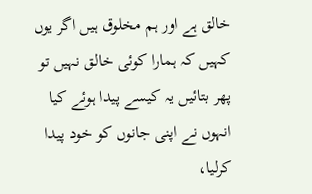خالق ہے اور ہم مخلوق ہیں اگر یوں کہیں کہ ہمارا کوئی خالق نہیں تو پھر بتائیں یہ کیسے پیدا ہوئے کیا انہوں نے اپنی جانوں کو خود پیدا کرلیا،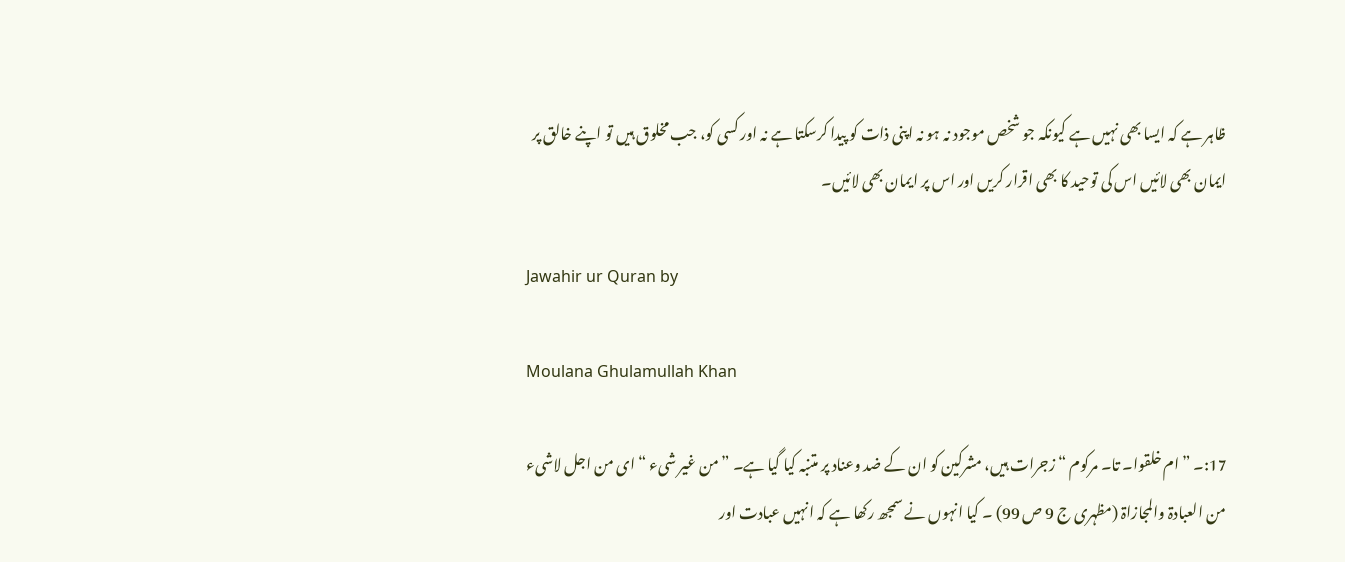ظاہر ہے کہ ایسا بھی نہیں ہے کیونکہ جو شخص موجود نہ ہو نہ اپنی ذات کو پیدا کرسکتا ہے نہ اور کسی کو، جب مخلوق ہیں تو اپنے خالق پر ایمان بھی لائیں اس کی توحید کا بھی اقرار کریں اور اس پر ایمان بھی لائیں۔

Jawahir ur Quran by

Moulana Ghulamullah Khan

17:۔ ” ام خلقوا۔ تا۔ مرکوم “ زجرات ہیں، مشرکین کو ان کے ضد وعناد پر متنبہ کیا گیا ہے۔ ” من غیر شیء “ ای من اجل لاشیء من العبادۃ والمجازاۃ (مظہری ج 9 ص 99) ۔ کیا انہوں نے سمجھ رکھا ہے کہ انہیں عبادت اور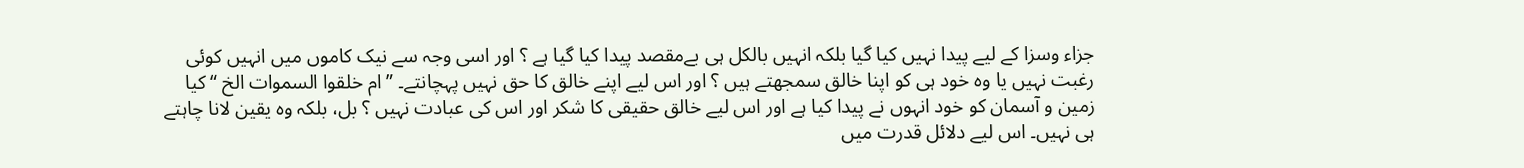جزاء وسزا کے لیے پیدا نہیں کیا گیا بلکہ انہیں بالکل ہی بےمقصد پیدا کیا گیا ہے ؟ اور اسی وجہ سے نیک کاموں میں انہیں کوئی رغبت نہیں یا وہ خود ہی کو اپنا خالق سمجھتے ہیں ؟ اور اس لیے اپنے خالق کا حق نہیں پہچانتے۔ ” ام خلقوا السموات الخ “ کیا زمین و آسمان کو خود انہوں نے پیدا کیا ہے اور اس لیے خالق حقیقی کا شکر اور اس کی عبادت نہیں ؟ بل، بلکہ وہ یقین لانا چاہتے ہی نہیں۔ اس لیے دلائل قدرت میں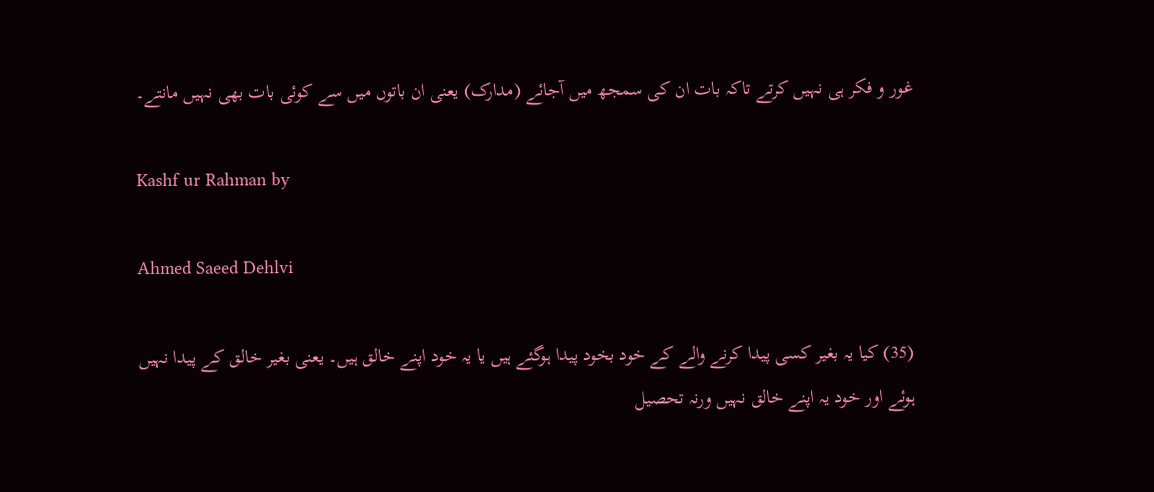غور و فکر ہی نہیں کرتے تاکہ بات ان کی سمجھ میں آجائے (مدارک) یعنی ان باتوں میں سے کوئی بات بھی نہیں مانتے۔

Kashf ur Rahman by

Ahmed Saeed Dehlvi

(35) کیا یہ بغیر کسی پیدا کرنے والے کے خود بخود پیدا ہوگئے ہیں یا یہ خود اپنے خالق ہیں۔ یعنی بغیر خالق کے پیدا نہیں ہوئے اور خود یہ اپنے خالق نہیں ورنہ تحصیل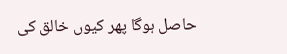حاصل ہوگا پھر کیوں خالق کی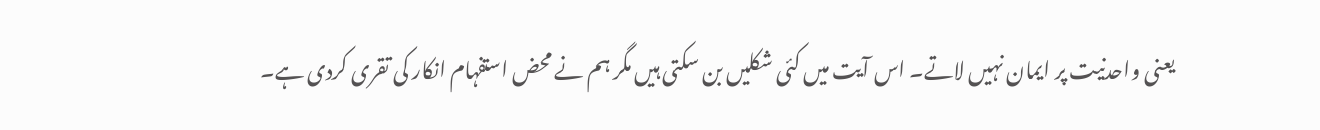یعنی واحدنیت پر ایمان نہیں لاتے۔ اس آیت میں کئی شکلیں بن سکتی ہیں مگر ہم نے محض استفہام انکار کی تقری کردی ہے۔